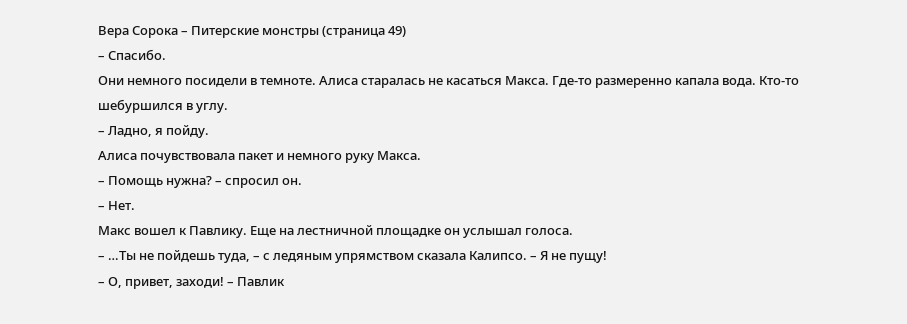Вера Сорока – Питерские монстры (страница 49)
– Спасибо.
Они немного посидели в темноте. Алиса старалась не касаться Макса. Где-то размеренно капала вода. Кто-то шебуршился в углу.
– Ладно, я пойду.
Алиса почувствовала пакет и немного руку Макса.
– Помощь нужна? – спросил он.
– Нет.
Макс вошел к Павлику. Еще на лестничной площадке он услышал голоса.
– …Ты не пойдешь туда, – с ледяным упрямством сказала Калипсо. – Я не пущу!
– О, привет, заходи! – Павлик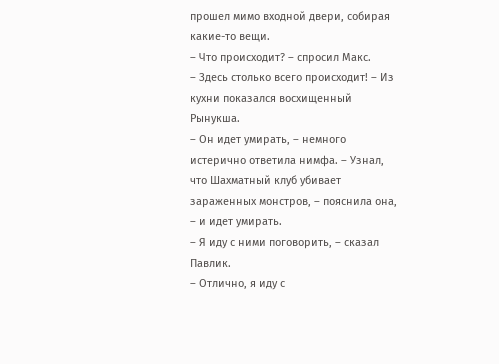прошел мимо входной двери, собирая какие-то вещи.
– Что происходит? – спросил Макс.
– Здесь столько всего происходит! – Из кухни показался восхищенный Рынукша.
– Он идет умирать, – немного истерично ответила нимфа. – Узнал, что Шахматный клуб убивает зараженных монстров, – пояснила она, – и идет умирать.
– Я иду с ними поговорить, – сказал Павлик.
– Отлично, я иду с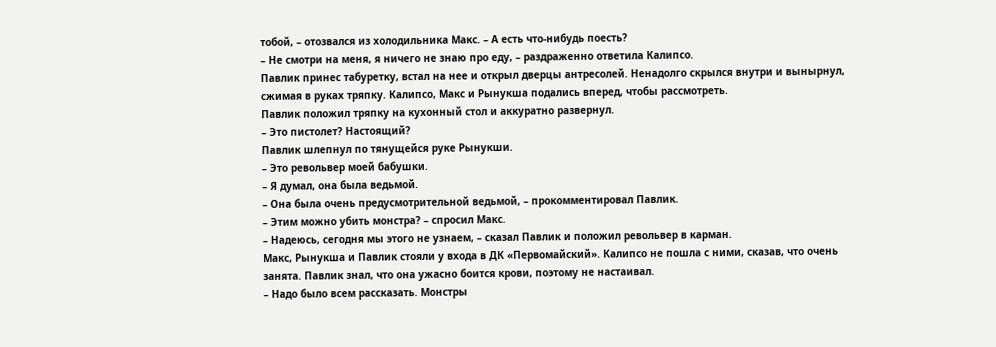тобой, – отозвался из холодильника Макс. – А есть что-нибудь поесть?
– Не смотри на меня, я ничего не знаю про еду, – раздраженно ответила Калипсо.
Павлик принес табуретку, встал на нее и открыл дверцы антресолей. Ненадолго скрылся внутри и вынырнул, сжимая в руках тряпку. Калипсо, Макс и Рынукша подались вперед, чтобы рассмотреть.
Павлик положил тряпку на кухонный стол и аккуратно развернул.
– Это пистолет? Настоящий?
Павлик шлепнул по тянущейся руке Рынукши.
– Это револьвер моей бабушки.
– Я думал, она была ведьмой.
– Она была очень предусмотрительной ведьмой, – прокомментировал Павлик.
– Этим можно убить монстра? – спросил Макс.
– Надеюсь, сегодня мы этого не узнаем, – сказал Павлик и положил револьвер в карман.
Макс, Рынукша и Павлик стояли у входа в ДК «Первомайский». Калипсо не пошла с ними, сказав, что очень занята. Павлик знал, что она ужасно боится крови, поэтому не настаивал.
– Надо было всем рассказать. Монстры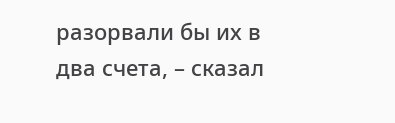разорвали бы их в два счета, – сказал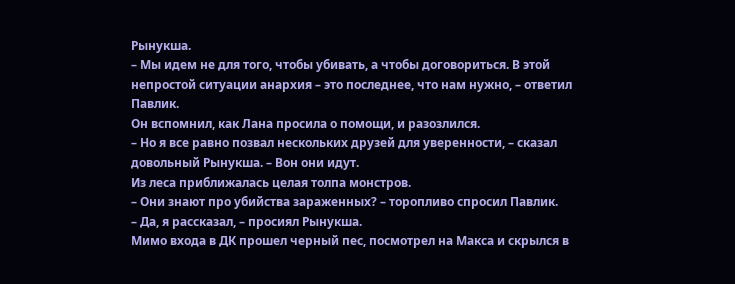Рынукша.
– Мы идем не для того, чтобы убивать, а чтобы договориться. В этой непростой ситуации анархия – это последнее, что нам нужно, – ответил Павлик.
Он вспомнил, как Лана просила о помощи, и разозлился.
– Но я все равно позвал нескольких друзей для уверенности, – сказал довольный Рынукша. – Вон они идут.
Из леса приближалась целая толпа монстров.
– Они знают про убийства зараженных? – торопливо спросил Павлик.
– Да, я рассказал, – просиял Рынукша.
Мимо входа в ДК прошел черный пес, посмотрел на Макса и скрылся в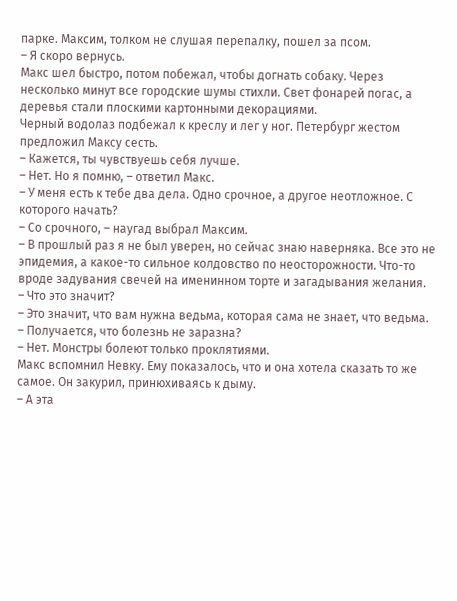парке. Максим, толком не слушая перепалку, пошел за псом.
– Я скоро вернусь.
Макс шел быстро, потом побежал, чтобы догнать собаку. Через несколько минут все городские шумы стихли. Свет фонарей погас, а деревья стали плоскими картонными декорациями.
Черный водолаз подбежал к креслу и лег у ног. Петербург жестом предложил Максу сесть.
– Кажется, ты чувствуешь себя лучше.
– Нет. Но я помню, – ответил Макс.
– У меня есть к тебе два дела. Одно срочное, а другое неотложное. С которого начать?
– Со срочного, – наугад выбрал Максим.
– В прошлый раз я не был уверен, но сейчас знаю наверняка. Все это не эпидемия, а какое-то сильное колдовство по неосторожности. Что-то вроде задувания свечей на именинном торте и загадывания желания.
– Что это значит?
– Это значит, что вам нужна ведьма, которая сама не знает, что ведьма.
– Получается, что болезнь не заразна?
– Нет. Монстры болеют только проклятиями.
Макс вспомнил Невку. Ему показалось, что и она хотела сказать то же самое. Он закурил, принюхиваясь к дыму.
– А эта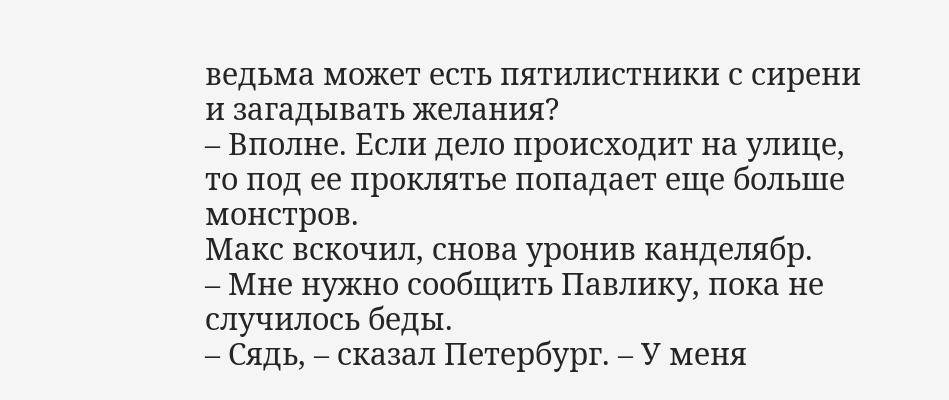ведьма может есть пятилистники с сирени и загадывать желания?
– Вполне. Если дело происходит на улице, то под ее проклятье попадает еще больше монстров.
Макс вскочил, снова уронив канделябр.
– Мне нужно сообщить Павлику, пока не случилось беды.
– Сядь, – сказал Петербург. – У меня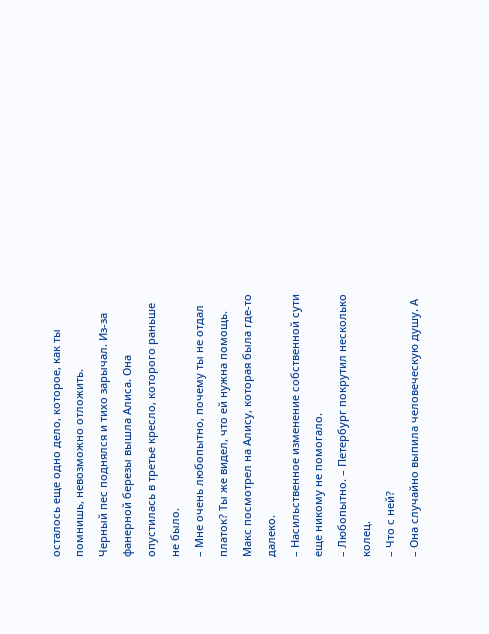осталось еще одно дело, которое, как ты помнишь, невозможно отложить.
Черный пес поднялся и тихо зарычал. Из-за фанерной березы вышла Алиса. Она опустилась в третье кресло, которого раньше не было.
– Мне очень любопытно, почему ты не отдал платок? Ты же видел, что ей нужна помощь.
Макс посмотрел на Алису, которая была где-то далеко.
– Насильственное изменение собственной сути еще никому не помогало.
– Любопытно. – Петербург покрутил несколько колец.
– Что с ней?
– Она случайно выпила человеческую душу. А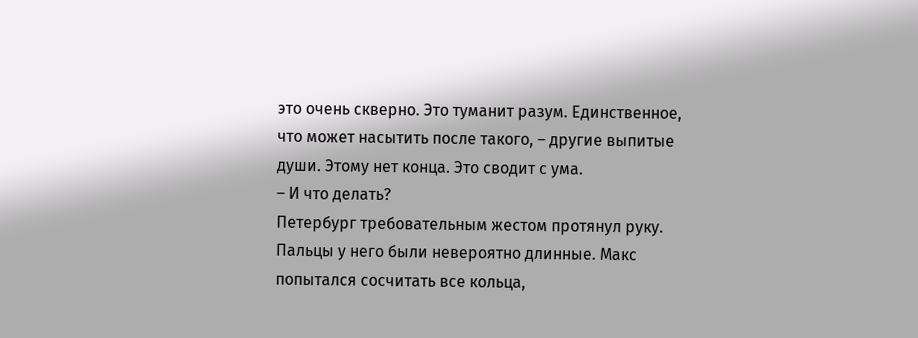это очень скверно. Это туманит разум. Единственное, что может насытить после такого, – другие выпитые души. Этому нет конца. Это сводит с ума.
– И что делать?
Петербург требовательным жестом протянул руку. Пальцы у него были невероятно длинные. Макс попытался сосчитать все кольца,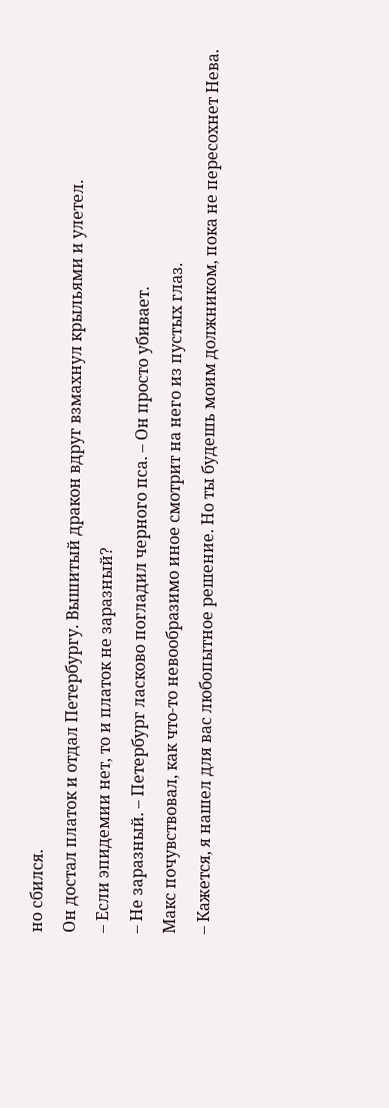но сбился.
Он достал платок и отдал Петербургу. Вышитый дракон вдруг взмахнул крыльями и улетел.
– Если эпидемии нет, то и платок не заразный?
– Не заразный. – Петербург ласково погладил черного пса. – Он просто убивает.
Макс почувствовал, как что-то невообразимо иное смотрит на него из пустых глаз.
– Кажется, я нашел для вас любопытное решение. Но ты будешь моим должником, пока не пересохнет Нева.